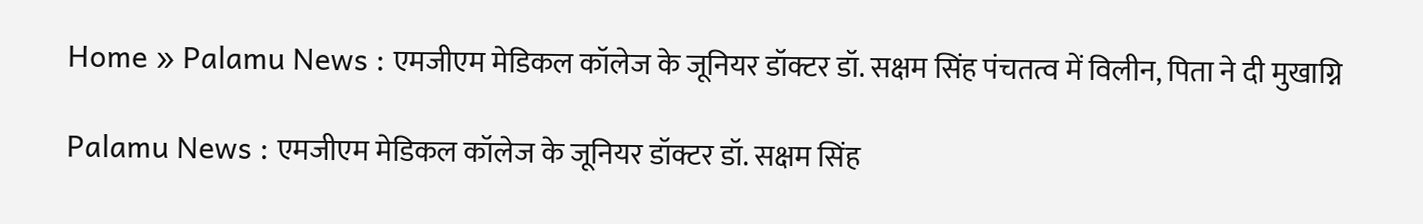Home » Palamu News : एमजीएम मेडिकल कॉलेज के जूनियर डॉक्टर डॉ. सक्षम सिंह पंचतत्व में विलीन, पिता ने दी मुखाग्नि

Palamu News : एमजीएम मेडिकल कॉलेज के जूनियर डॉक्टर डॉ. सक्षम सिंह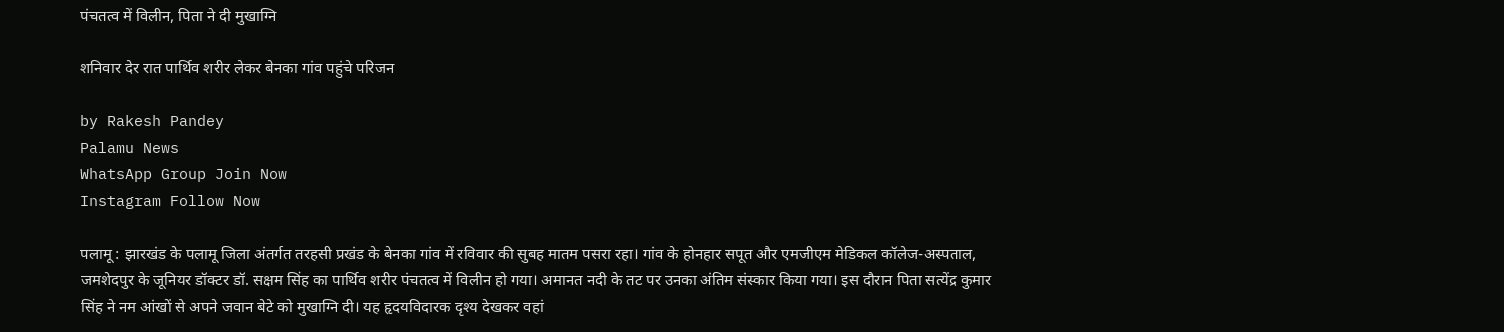पंचतत्व में विलीन, पिता ने दी मुखाग्नि

शनिवार देर रात पार्थिव शरीर लेकर बेनका गांव पहुंचे परिजन

by Rakesh Pandey
Palamu News
WhatsApp Group Join Now
Instagram Follow Now

पलामू : झारखंड के पलामू जिला अंतर्गत तरहसी प्रखंड के बेनका गांव में रविवार की सुबह मातम पसरा रहा। गांव के होनहार सपूत और एमजीएम मेडिकल कॉलेज-अस्पताल, जमशेदपुर के जूनियर डॉक्टर डॉ. सक्षम सिंह का पार्थिव शरीर पंचतत्व में विलीन हो गया। अमानत नदी के तट पर उनका अंतिम संस्कार किया गया। इस दौरान पिता सत्येंद्र कुमार सिंह ने नम आंखों से अपने जवान बेटे को मुखाग्नि दी। यह हृदयविदारक दृश्य देखकर वहां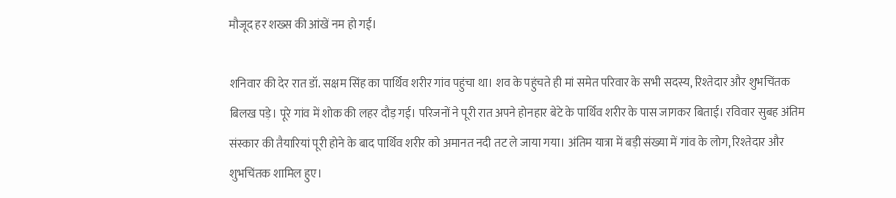मौजूद हर शख्स की आंखें नम हो गईं।

शनिवार की देर रात डॉ. सक्षम सिंह का पार्थिव शरीर गांव पहुंचा था। शव के पहुंचते ही मां समेत परिवार के सभी सदस्य, रिश्तेदार और शुभचिंतक बिलख पड़े। पूरे गांव में शोक की लहर दौड़ गई। परिजनों ने पूरी रात अपने होनहार बेटे के पार्थिव शरीर के पास जागकर बिताई। रविवार सुबह अंतिम संस्कार की तैयारियां पूरी होने के बाद पार्थिव शरीर को अमानत नदी तट ले जाया गया। अंतिम यात्रा में बड़ी संख्या में गांव के लोग, रिश्तेदार और शुभचिंतक शामिल हुए।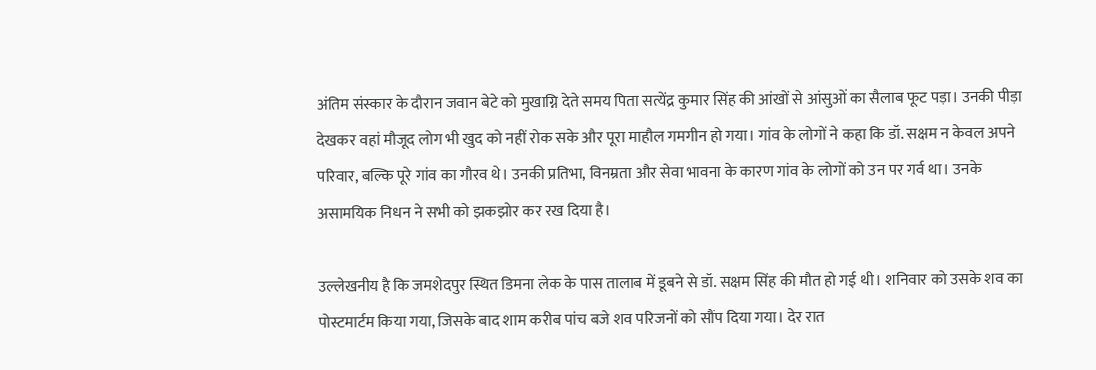अंतिम संस्कार के दौरान जवान बेटे को मुखाग्नि देते समय पिता सत्येंद्र कुमार सिंह की आंखों से आंसुओं का सैलाब फूट पड़ा। उनकी पीड़ा देखकर वहां मौजूद लोग भी खुद को नहीं रोक सके और पूरा माहौल गमगीन हो गया। गांव के लोगों ने कहा कि डॉ. सक्षम न केवल अपने परिवार, बल्कि पूरे गांव का गौरव थे। उनकी प्रतिभा, विनम्रता और सेवा भावना के कारण गांव के लोगों को उन पर गर्व था। उनके असामयिक निधन ने सभी को झकझोर कर रख दिया है।

उल्लेखनीय है कि जमशेदपुर स्थित डिमना लेक के पास तालाब में डूबने से डॉ. सक्षम सिंह की मौत हो गई थी। शनिवार को उसके शव का पोस्टमार्टम किया गया, जिसके बाद शाम करीब पांच बजे शव परिजनों को सौंप दिया गया। देर रात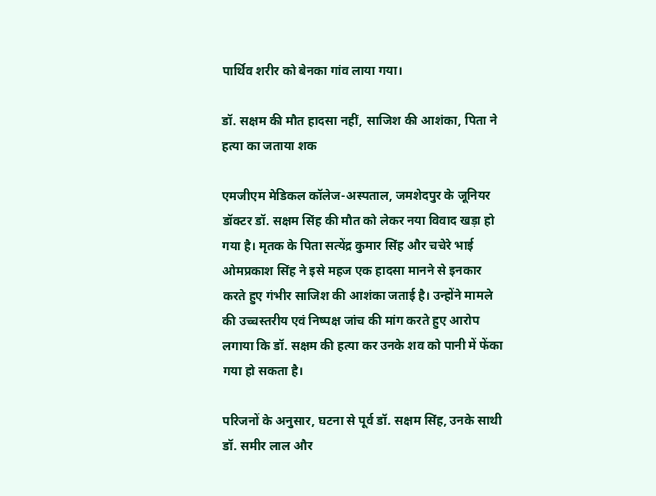पार्थिव शरीर को बेनका गांव लाया गया।

डॉ. सक्षम की मौत हादसा नहीं, साजिश की आशंका, पिता ने हत्या का जताया शक

एमजीएम मेडिकल कॉलेज-अस्पताल, जमशेदपुर के जूनियर डॉक्टर डॉ. सक्षम सिंह की मौत को लेकर नया विवाद खड़ा हो गया है। मृतक के पिता सत्येंद्र कुमार सिंह और चचेरे भाई ओमप्रकाश सिंह ने इसे महज एक हादसा मानने से इनकार करते हुए गंभीर साजिश की आशंका जताई है। उन्होंने मामले की उच्चस्तरीय एवं निष्पक्ष जांच की मांग करते हुए आरोप लगाया कि डॉ. सक्षम की हत्या कर उनके शव को पानी में फेंका गया हो सकता है।

परिजनों के अनुसार, घटना से पूर्व डॉ. सक्षम सिंह, उनके साथी डॉ. समीर लाल और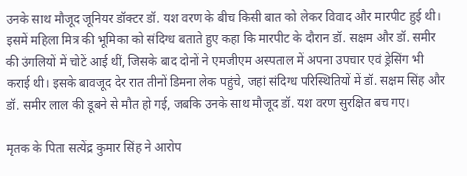उनके साथ मौजूद जूनियर डॉक्टर डॉ. यश वरण के बीच किसी बात को लेकर विवाद और मारपीट हुई थी। इसमें महिला मित्र की भूमिका को संदिग्ध बताते हुए कहा कि मारपीट के दौरान डॉ. सक्षम और डॉ. समीर की उंगलियों में चोटें आई थीं, जिसके बाद दोनों ने एमजीएम अस्पताल में अपना उपचार एवं ड्रेसिंग भी कराई थी। इसके बावजूद देर रात तीनों डिमना लेक पहुंचे, जहां संदिग्ध परिस्थितियों में डॉ. सक्षम सिंह और डॉ. समीर लाल की डूबने से मौत हो गई, जबकि उनके साथ मौजूद डॉ. यश वरण सुरक्षित बच गए।

मृतक के पिता सत्येंद्र कुमार सिंह ने आरोप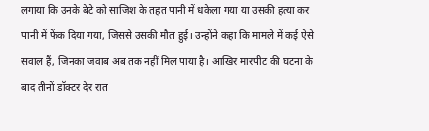लगाया कि उनके बेटे को साजिश के तहत पानी में धकेला गया या उसकी हत्या कर पानी में फेंक दिया गया, जिससे उसकी मौत हुई। उन्होंने कहा कि मामले में कई ऐसे सवाल हैं, जिनका जवाब अब तक नहीं मिल पाया है। आखिर मारपीट की घटना के बाद तीनों डॉक्टर देर रात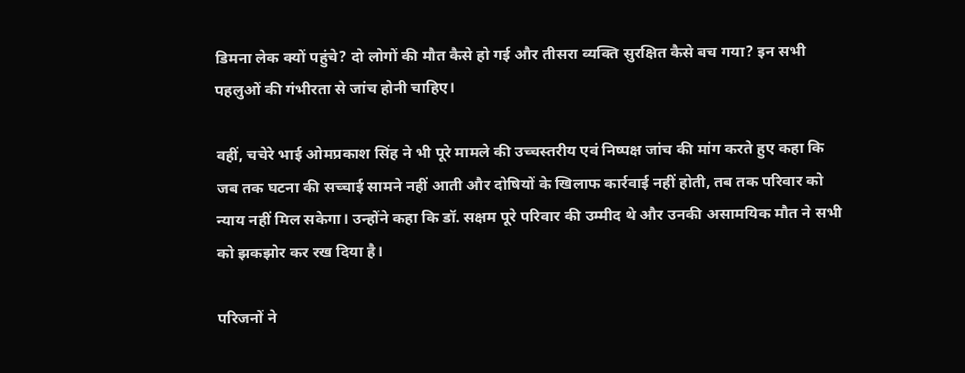डिमना लेक क्यों पहुंचे? दो लोगों की मौत कैसे हो गई और तीसरा व्यक्ति सुरक्षित कैसे बच गया? इन सभी पहलुओं की गंभीरता से जांच होनी चाहिए।

वहीं, चचेरे भाई ओमप्रकाश सिंह ने भी पूरे मामले की उच्चस्तरीय एवं निष्पक्ष जांच की मांग करते हुए कहा कि जब तक घटना की सच्चाई सामने नहीं आती और दोषियों के खिलाफ कार्रवाई नहीं होती, तब तक परिवार को न्याय नहीं मिल सकेगा। उन्होंने कहा कि डॉ. सक्षम पूरे परिवार की उम्मीद थे और उनकी असामयिक मौत ने सभी को झकझोर कर रख दिया है।

परिजनों ने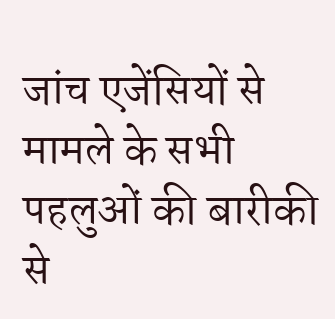जांच एजेंसियों से मामले के सभी पहलुओं की बारीकी से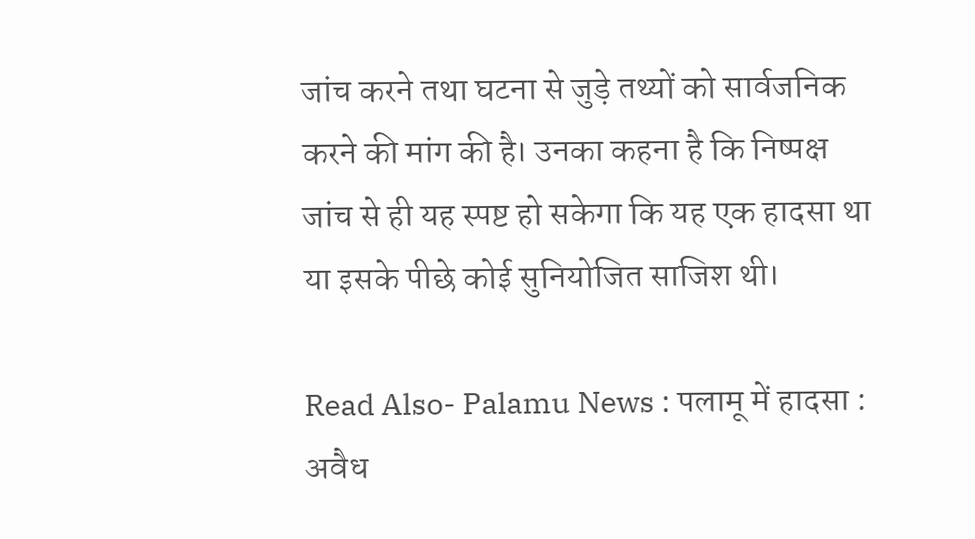जांच करने तथा घटना से जुड़े तथ्यों को सार्वजनिक करने की मांग की है। उनका कहना है कि निष्पक्ष जांच से ही यह स्पष्ट हो सकेगा कि यह एक हादसा था या इसके पीछे कोई सुनियोजित साजिश थी।

Read Also- Palamu News : पलामू में हादसा : अवैध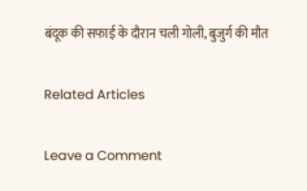बंदूक की सफाई के दौरान चली गोली, बुजुर्ग की मौत

Related Articles

Leave a Comment